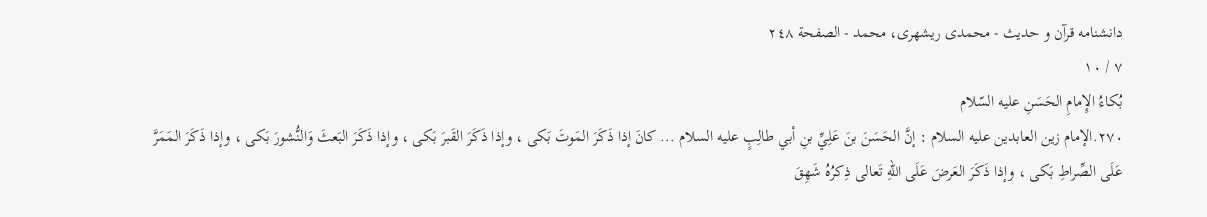دانشنامه قرآن و حديث - محمدی ریشهری، محمد - الصفحة ٢٤٨
٧ / ١٠
بُكاءُ الإِمامِ الحَسَنِ عليه السّلام
٢٧٠.الإمام زين العابدين عليه السلام : إنَّ الحَسَنَ بنَ عَلِيِّ بنِ أبي طالِبٍ عليه السلام ... كانَ إذا ذَكَرَ المَوتَ بَكى ، وإذا ذَكَرَ القَبرَ بَكى ، وإذا ذَكَرَ البَعثَ وَالنُّشورَ بَكى ، وإذا ذَكَرَ المَمَرَّ عَلَى الصِّراطِ بَكى ، وإذا ذَكَرَ العَرضَ عَلَى اللّهِ تَعالى ذِكرُهُ شَهِقَ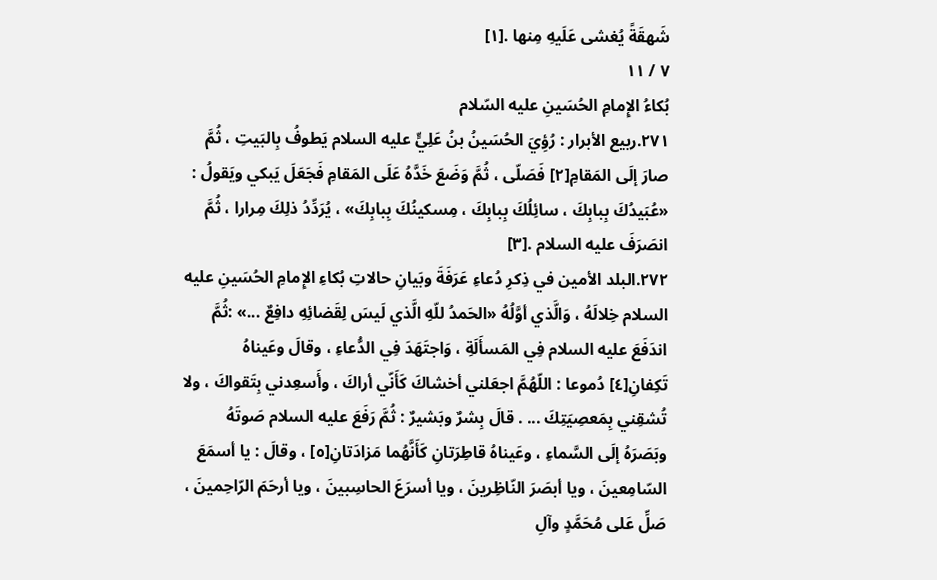شَهقَةً يُغشى عَلَيهِ مِنها .[١]
٧ / ١١
بُكاءُ الإِمامِ الحُسَينِ عليه السّلام
٢٧١.ربيع الأبرار : رُؤِيَ الحُسَينُ بنُ عَلِيٍّ عليه السلام يَطوفُ بِالبَيتِ ، ثُمَّ صارَ إلَى المَقامِ[٢] فَصَلّى ، ثُمَّ وَضَعَ خَدَّهُ عَلَى المَقامِ فَجَعَلَ يَبكي ويَقولُ : «عُبَيدُكَ بِبابِكَ ، سائِلُكَ بِبابِكَ ، مِسكينُكَ بِبابِكَ» ، يُرَدِّدُ ذلِكَ مِرارا ، ثُمَّ انصَرَفَ عليه السلام .[٣]
٢٧٢.البلد الأمين في ذِكرِ دُعاءِ عَرَفَةَ وبَيانِ حالاتِ بُكاءِ الإِمامِ الحُسَينِ عليه السلام خِلالَهُ ، وَالَّذي أوَّلُهُ «الحَمدُ للّهِ الَّذي لَيسَ لِقَضائِهِ دافِعٌ ...» :ثُمَّ اندَفَعَ عليه السلام فِي المَسأَلَةِ ، وَاجتَهَدَ فِي الدُّعاءِ ، وقالَ وعَيناهُ تَكِفانِ[٤] دُموعا : اللّهُمَّ اجعَلني أخشاكَ كَأَنّي أراكَ ، وأَسعِدني بِتَقواكَ ، ولا تُشقِني بِمَعصِيَتِكَ ... . قالَ بِشرٌ وبَشيرٌ : ثُمَّ رَفَعَ عليه السلام صَوتَهُ وبَصَرَهُ إلَى السَّماءِ ، وعَيناهُ قاطِرَتانِ كَأَنَّهُما مَزادَتانِ[٥] ، وقالَ : يا أسمَعَ السّامِعينَ ، ويا أبصَرَ النّاظِرينَ ، ويا أسرَعَ الحاسِبينَ ، ويا أرحَمَ الرّاحِمينَ ، صَلِّ عَلى مُحَمَّدٍ وآلِ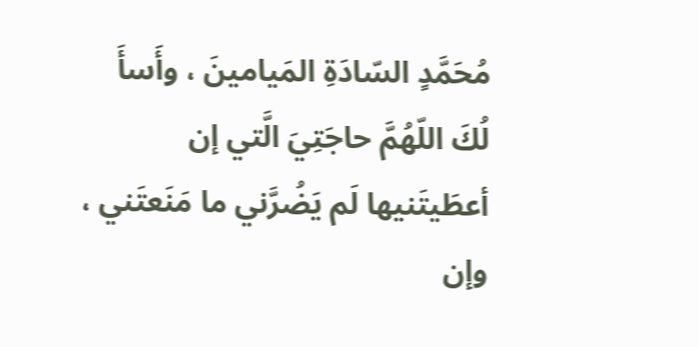مُحَمَّدٍ السّادَةِ المَيامينَ ، وأَسأَ لُكَ اللّهُمَّ حاجَتِيَ الَّتي إن أعطَيتَنيها لَم يَضُرَّني ما مَنَعتَني ، وإن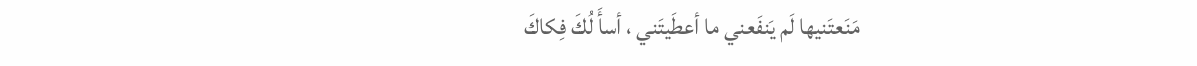مَنَعتَنيها لَم يَنفَعني ما أعطَيتَني ، أسأَ لُكَ فِكاكَ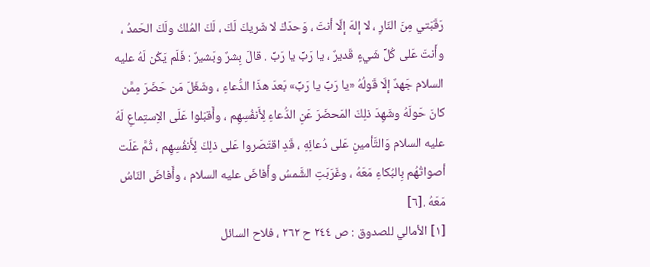رَقَبَتي مِنَ النّارِ ، لا إلهَ إلّا أنتَ ، وَحدَكَ لا شَريكَ لَكَ ، لَكَ المُلكُ ولَكَ الحَمدُ ، وأَنتَ عَلى كُلِّ شَيءٍ قَديرٌ ، يا رَبِّ يا رَبِّ . قالَ بِشرٌ وبَشيرٌ : فَلَم يَكُن لَهُ عليه السلام جَهدٌ إلّا قَولُهُ «يا رَبِّ يا رَبِّ» بَعدَ هذَا الدُّعاءِ ، وشَغَلَ مَن حَضَرَ مِمَّن كانَ حَولَهُ وشَهِدَ ذلِكَ المَحضَرَ عَنِ الدُّعاءِ لِأَنفُسِهِم ، وأَقبَلوا عَلَى الاِستِماعِ لَهُ عليه السلام وَالتَّأمينِ عَلى دُعائِهِ ، قَدِ اقتَصَروا عَلى ذلِكَ لِأَنفُسِهِم ، ثُمَّ عَلَت أصواتُهُم بِالبُكاءِ مَعَهُ ، وغَرَبَتِ الشَّمسُ وأَفاضَ عليه السلام ، وأَفاضَ النّاسُ مَعَهُ .[٦]
[١] الأمالي للصدوق : ص ٢٤٤ ح ٢٦٢ ، فلاح السائل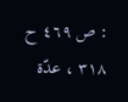: ص ٤٦٩ ح ٣١٨ ، عدّة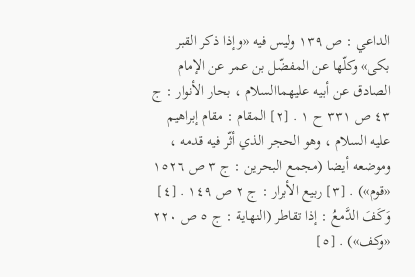الداعي : ص ١٣٩ وليس فيه «وإذا ذكر القبر بكى» وكلّها عن المفضّل بن عمر عن الإمام الصادق عن أبيه عليهماالسلام ، بحار الأنوار : ج ٤٣ ص ٣٣١ ح ١ . [٢] المقام : مقام إبراهيم عليه السلام ، وهو الحجر الذي أثّر فيه قدمه ، وموضعه أيضا (مجمع البحرين : ج ٣ ص ١٥٢٦ «قوم») . [٣] ربيع الأبرار : ج ٢ ص ١٤٩ . [٤] وَكَفَ الدَّمعُ : إذا تقاطر (النهاية : ج ٥ ص ٢٢٠ «وكف») . [٥]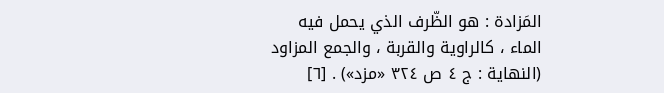المَزادة : هو الظّرف الذي يحمل فيه الماء ، كالراوية والقربة ، والجمع المزاود (النهاية : ج ٤ ص ٣٢٤ «مزد») . [٦]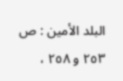البلد الأمين : ص ٢٥٣ و ٢٥٨ ،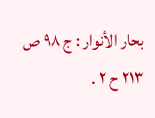بحار الأنوار : ج ٩٨ ص ٢١٣ ح ٢ .